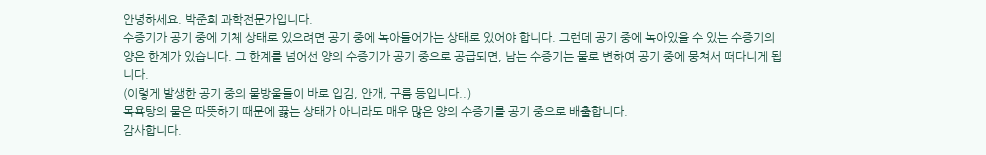안녕하세요. 박준희 과학전문가입니다.
수증기가 공기 중에 기체 상태로 있으려면 공기 중에 녹아들어가는 상태로 있어야 합니다. 그런데 공기 중에 녹아있을 수 있는 수증기의 양은 한계가 있습니다. 그 한계를 넘어선 양의 수증기가 공기 중으로 공급되면, 남는 수증기는 물로 변하여 공기 중에 뭉쳐서 떠다니게 됩니다.
(이렇게 발생한 공기 중의 물방울들이 바로 입김, 안개, 구름 등입니다..)
목욕탕의 물은 따뜻하기 때문에 끓는 상태가 아니라도 매우 많은 양의 수증기를 공기 중으로 배출합니다.
감사합니다.